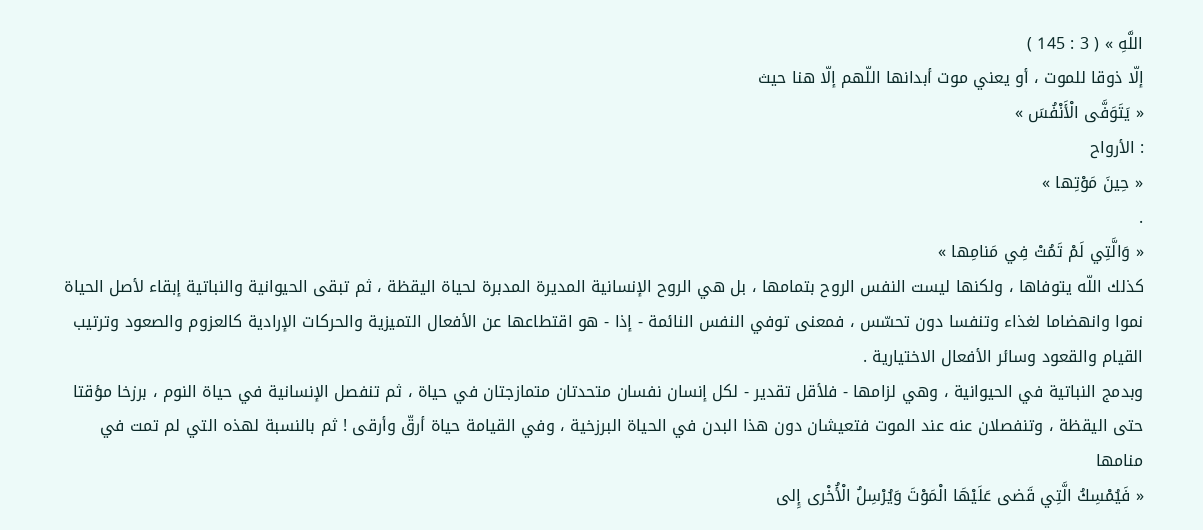اللَّهِ » ( 3 : 145 )
إلّا ذوقا للموت ، أو يعني موت أبدانها اللّهم إلّا هنا حيث
« يَتَوَفَّى الْأَنْفُسَ »
: الأرواح
« حِينَ مَوْتِها »
.
« وَالَّتِي لَمْ تَمُتْ فِي مَنامِها »
كذلك اللّه يتوفاها ، ولكنها ليست النفس الروح بتمامها ، بل هي الروح الإنسانية المديرة المدبرة لحياة اليقظة ، ثم تبقى الحيوانية والنباتية إبقاء لأصل الحياة نموا وانهضاما لغذاء وتنفسا دون تحسّس ، فمعنى توفي النفس النائمة - إذا - هو اقتطاعها عن الأفعال التميزية والحركات الإرادية كالعزوم والصعود وترتيب القيام والقعود وسائر الأفعال الاختيارية .
وبدمج النباتية في الحيوانية ، وهي لزامها - فلأقل تقدير - لكل إنسان نفسان متحدتان متمازجتان في حياة ، ثم تنفصل الإنسانية في حياة النوم ، برزخا مؤقتا حتى اليقظة ، وتنفصلان عنه عند الموت فتعيشان دون هذا البدن في الحياة البرزخية ، وفي القيامة حياة أرقّ وأرقى ! ثم بالنسبة لهذه التي لم تمت في منامها
« فَيُمْسِكُ الَّتِي قَضى عَلَيْهَا الْمَوْتَ وَيُرْسِلُ الْأُخْرى إِلى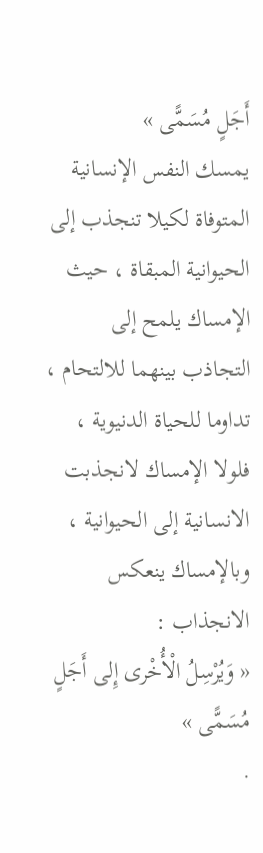أَجَلٍ مُسَمًّى »
يمسك النفس الإنسانية المتوفاة لكيلا تنجذب إلى الحيوانية المبقاة ، حيث الإمساك يلمح إلى التجاذب بينهما للالتحام ، تداوما للحياة الدنيوية ، فلولا الإمساك لانجذبت الانسانية إلى الحيوانية ، وبالإمساك ينعكس الانجذاب :
« وَيُرْسِلُ الْأُخْرى إِلى أَجَلٍ مُسَمًّى »
.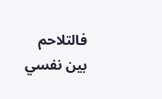فالتلاحم بين نفسي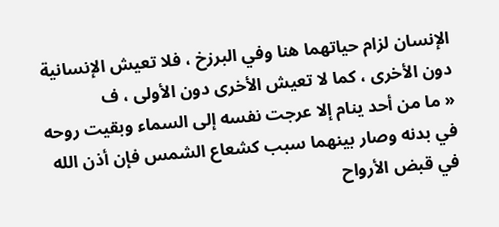الإنسان لزام حياتهما هنا وفي البرزخ ، فلا تعيش الإنسانية دون الأخرى ، كما لا تعيش الأخرى دون الأولى ، ف
« ما من أحد ينام إلا عرجت نفسه إلى السماء وبقيت روحه في بدنه وصار بينهما سبب كشعاع الشمس فإن أذن الله في قبض الأرواح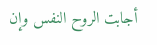أجابت الروح النفس وإن